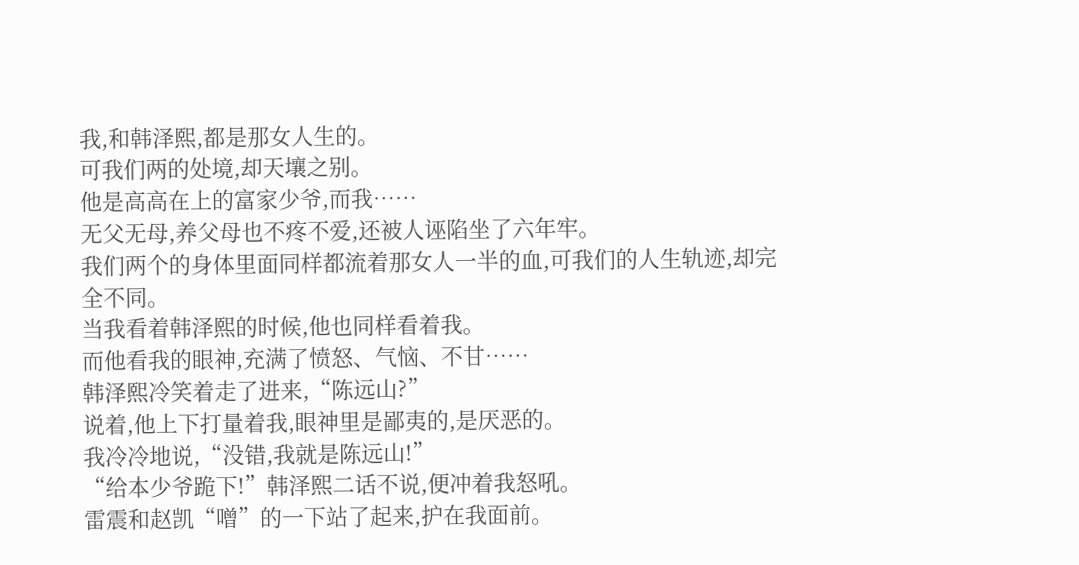我,和韩泽熙,都是那女人生的。
可我们两的处境,却天壤之别。
他是高高在上的富家少爷,而我……
无父无母,养父母也不疼不爱,还被人诬陷坐了六年牢。
我们两个的身体里面同样都流着那女人一半的血,可我们的人生轨迹,却完全不同。
当我看着韩泽熙的时候,他也同样看着我。
而他看我的眼神,充满了愤怒、气恼、不甘……
韩泽熙冷笑着走了进来,“陈远山?”
说着,他上下打量着我,眼神里是鄙夷的,是厌恶的。
我冷冷地说,“没错,我就是陈远山!”
“给本少爷跪下!”韩泽熙二话不说,便冲着我怒吼。
雷震和赵凯“噌”的一下站了起来,护在我面前。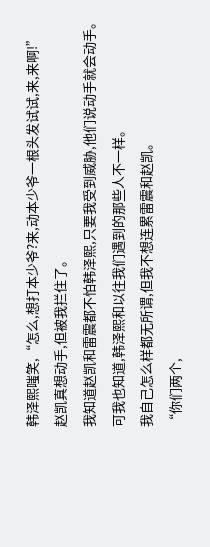韩泽熙嗤笑,“怎么,想打本少爷?来,动本少爷一根头发试试,来,来啊!”
赵凯真想动手,但被我拦住了。
我知道赵凯和雷震都不怕韩泽熙,只要我受到威胁,他们说动手就会动手。
可我也知道,韩泽熙和以往我们遇到的那些人不一样。
我自己怎么样都无所谓,但我不想连累雷震和赵凯。
“你们两个,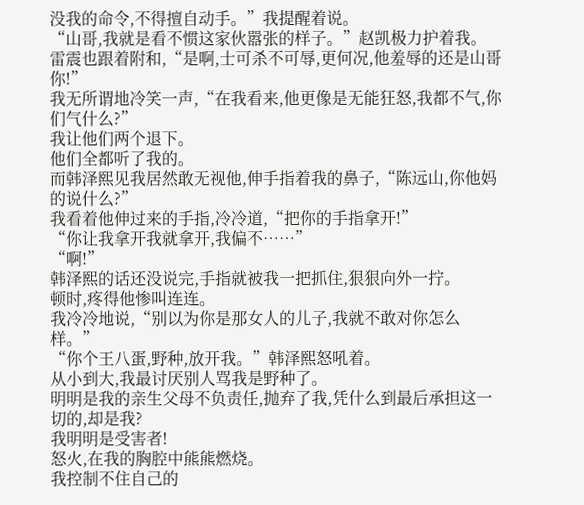没我的命令,不得擅自动手。”我提醒着说。
“山哥,我就是看不惯这家伙嚣张的样子。”赵凯极力护着我。
雷震也跟着附和,“是啊,士可杀不可辱,更何况,他羞辱的还是山哥你!”
我无所谓地冷笑一声,“在我看来,他更像是无能狂怒,我都不气,你们气什么?”
我让他们两个退下。
他们全都听了我的。
而韩泽熙见我居然敢无视他,伸手指着我的鼻子,“陈远山,你他妈的说什么?”
我看着他伸过来的手指,冷冷道,“把你的手指拿开!”
“你让我拿开我就拿开,我偏不……”
“啊!”
韩泽熙的话还没说完,手指就被我一把抓住,狠狠向外一拧。
顿时,疼得他惨叫连连。
我冷冷地说,“别以为你是那女人的儿子,我就不敢对你怎么样。”
“你个王八蛋,野种,放开我。”韩泽熙怒吼着。
从小到大,我最讨厌别人骂我是野种了。
明明是我的亲生父母不负责任,抛弃了我,凭什么到最后承担这一切的,却是我?
我明明是受害者!
怒火,在我的胸腔中熊熊燃烧。
我控制不住自己的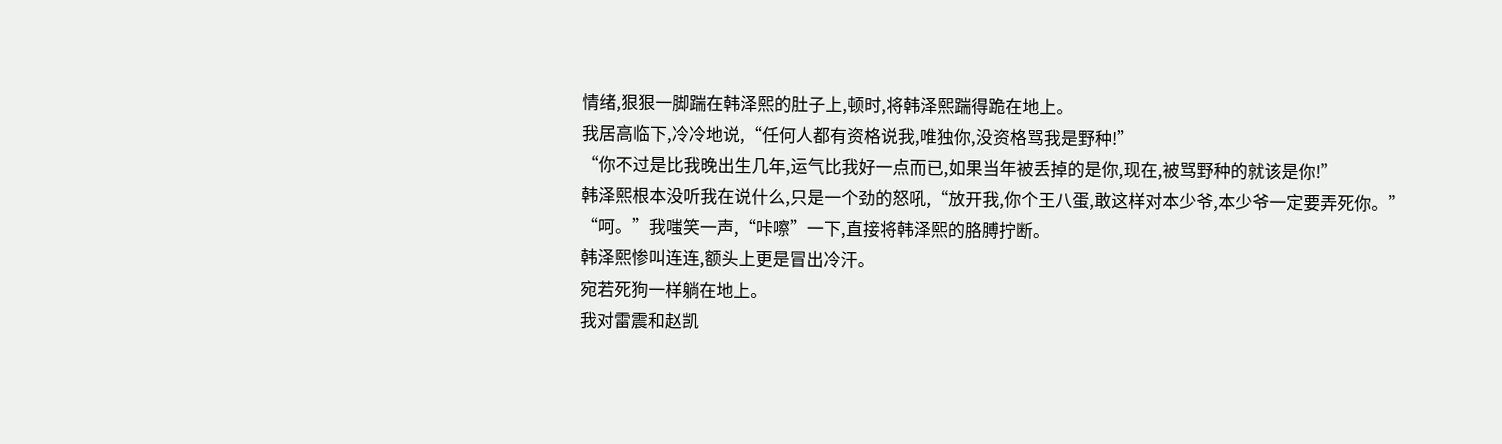情绪,狠狠一脚踹在韩泽熙的肚子上,顿时,将韩泽熙踹得跪在地上。
我居高临下,冷冷地说,“任何人都有资格说我,唯独你,没资格骂我是野种!”
“你不过是比我晚出生几年,运气比我好一点而已,如果当年被丢掉的是你,现在,被骂野种的就该是你!”
韩泽熙根本没听我在说什么,只是一个劲的怒吼,“放开我,你个王八蛋,敢这样对本少爷,本少爷一定要弄死你。”
“呵。”我嗤笑一声,“咔嚓”一下,直接将韩泽熙的胳膊拧断。
韩泽熙惨叫连连,额头上更是冒出冷汗。
宛若死狗一样躺在地上。
我对雷震和赵凯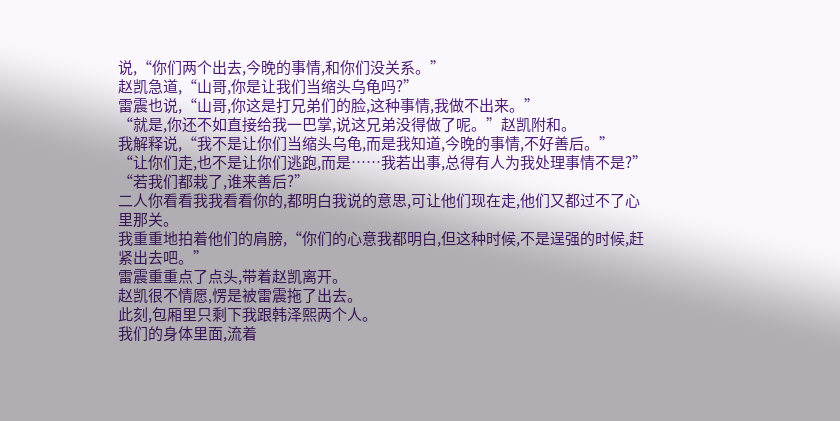说,“你们两个出去,今晚的事情,和你们没关系。”
赵凯急道,“山哥,你是让我们当缩头乌龟吗?”
雷震也说,“山哥,你这是打兄弟们的脸,这种事情,我做不出来。”
“就是,你还不如直接给我一巴掌,说这兄弟没得做了呢。”赵凯附和。
我解释说,“我不是让你们当缩头乌龟,而是我知道,今晚的事情,不好善后。”
“让你们走,也不是让你们逃跑,而是……我若出事,总得有人为我处理事情不是?”
“若我们都栽了,谁来善后?”
二人你看看我我看看你的,都明白我说的意思,可让他们现在走,他们又都过不了心里那关。
我重重地拍着他们的肩膀,“你们的心意我都明白,但这种时候,不是逞强的时候,赶紧出去吧。”
雷震重重点了点头,带着赵凯离开。
赵凯很不情愿,愣是被雷震拖了出去。
此刻,包厢里只剩下我跟韩泽熙两个人。
我们的身体里面,流着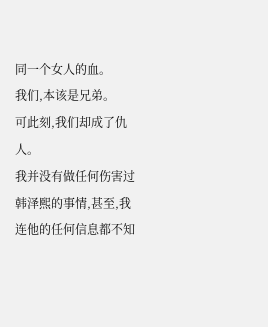同一个女人的血。
我们,本该是兄弟。
可此刻,我们却成了仇人。
我并没有做任何伤害过韩泽熙的事情,甚至,我连他的任何信息都不知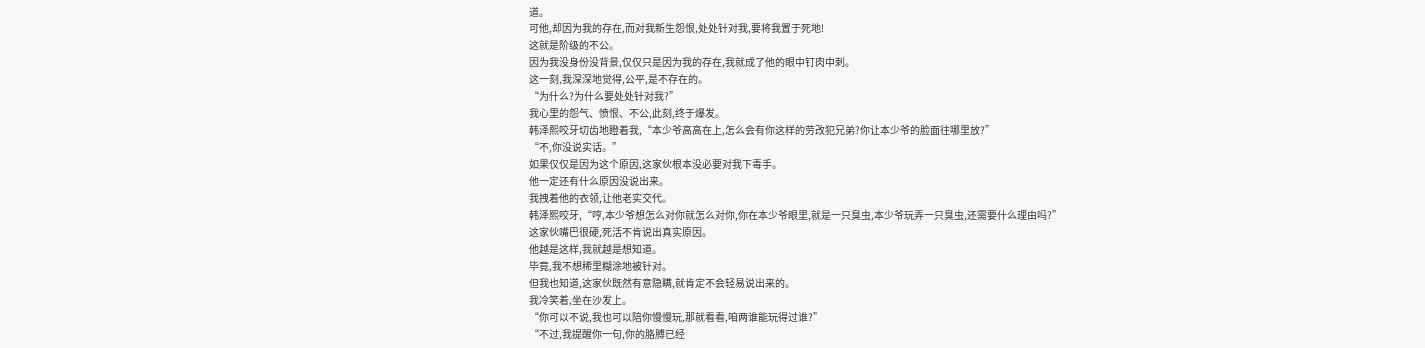道。
可他,却因为我的存在,而对我新生怨恨,处处针对我,要将我置于死地!
这就是阶级的不公。
因为我没身份没背景,仅仅只是因为我的存在,我就成了他的眼中钉肉中刺。
这一刻,我深深地觉得,公平,是不存在的。
“为什么?为什么要处处针对我?”
我心里的怨气、愤恨、不公,此刻,终于爆发。
韩泽熙咬牙切齿地瞪着我,“本少爷高高在上,怎么会有你这样的劳改犯兄弟?你让本少爷的脸面往哪里放?”
“不,你没说实话。”
如果仅仅是因为这个原因,这家伙根本没必要对我下毒手。
他一定还有什么原因没说出来。
我拽着他的衣领,让他老实交代。
韩泽熙咬牙,“哼,本少爷想怎么对你就怎么对你,你在本少爷眼里,就是一只臭虫,本少爷玩弄一只臭虫,还需要什么理由吗?”
这家伙嘴巴很硬,死活不肯说出真实原因。
他越是这样,我就越是想知道。
毕竟,我不想稀里糊涂地被针对。
但我也知道,这家伙既然有意隐瞒,就肯定不会轻易说出来的。
我冷笑着,坐在沙发上。
“你可以不说,我也可以陪你慢慢玩,那就看看,咱两谁能玩得过谁?”
“不过,我提醒你一句,你的胳膊已经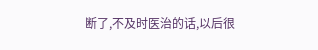断了,不及时医治的话,以后很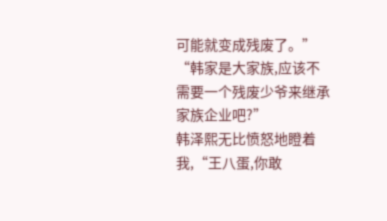可能就变成残废了。”
“韩家是大家族,应该不需要一个残废少爷来继承家族企业吧?”
韩泽熙无比愤怒地瞪着我,“王八蛋,你敢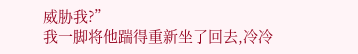威胁我?”
我一脚将他踹得重新坐了回去,冷冷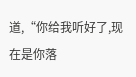道,“你给我听好了,现在是你落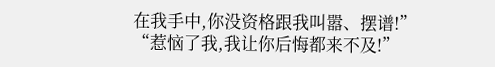在我手中,你没资格跟我叫嚣、摆谱!”
“惹恼了我,我让你后悔都来不及!”